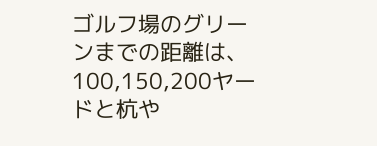ゴルフ場のグリーンまでの距離は、100,150,200ヤードと杭や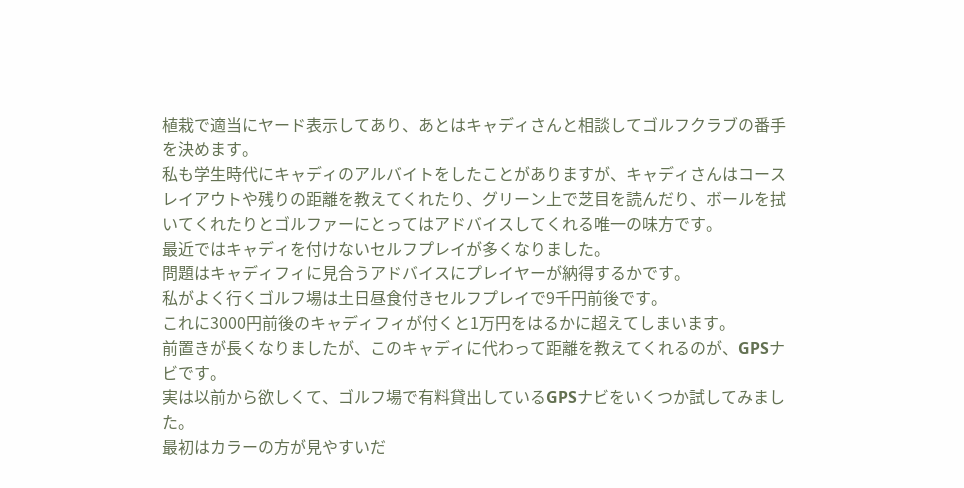植栽で適当にヤード表示してあり、あとはキャディさんと相談してゴルフクラブの番手を決めます。
私も学生時代にキャディのアルバイトをしたことがありますが、キャディさんはコースレイアウトや残りの距離を教えてくれたり、グリーン上で芝目を読んだり、ボールを拭いてくれたりとゴルファーにとってはアドバイスしてくれる唯一の味方です。
最近ではキャディを付けないセルフプレイが多くなりました。
問題はキャディフィに見合うアドバイスにプレイヤーが納得するかです。
私がよく行くゴルフ場は土日昼食付きセルフプレイで9千円前後です。
これに3000円前後のキャディフィが付くと1万円をはるかに超えてしまいます。
前置きが長くなりましたが、このキャディに代わって距離を教えてくれるのが、GPSナビです。
実は以前から欲しくて、ゴルフ場で有料貸出しているGPSナビをいくつか試してみました。
最初はカラーの方が見やすいだ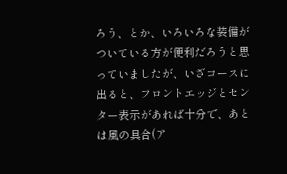ろう、とか、いろいろな装備がついている方が便利だろうと思っていましたが、いざコースに出ると、フロントエッジとセンター表示があれば十分で、あとは風の具合(ア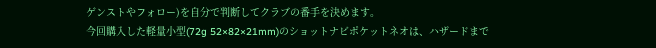ゲンストやフォロー)を自分で判断してクラブの番手を決めます。
今回購入した軽量小型(72g 52×82×21mm)のショットナビポケットネオは、ハザードまで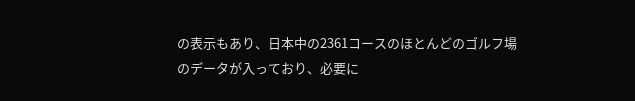の表示もあり、日本中の2361コースのほとんどのゴルフ場のデータが入っており、必要に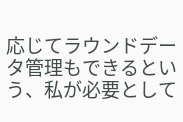応じてラウンドデータ管理もできるという、私が必要として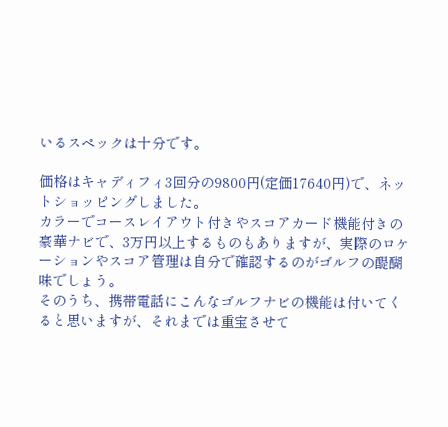いるスペックは十分です。

価格はキャディフィ3回分の9800円(定価17640円)で、ネットショッピングしました。
カラーでコースレイアウト付きやスコアカード機能付きの豪華ナビで、3万円以上するものもありますが、実際のロケーションやスコア管理は自分で確認するのがゴルフの醍醐味でしょう。
そのうち、携帯電話にこんなゴルフナビの機能は付いてくると思いますが、それまでは重宝させて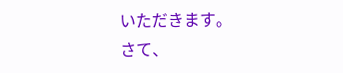いただきます。
さて、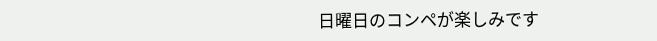日曜日のコンペが楽しみです